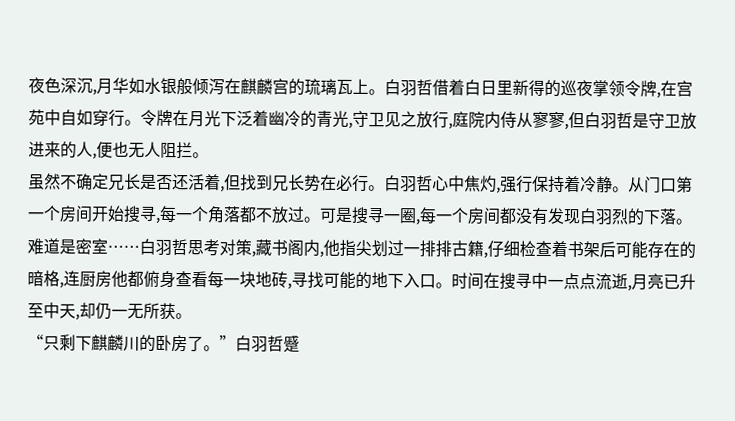夜色深沉,月华如水银般倾泻在麒麟宫的琉璃瓦上。白羽哲借着白日里新得的巡夜掌领令牌,在宫苑中自如穿行。令牌在月光下泛着幽冷的青光,守卫见之放行,庭院内侍从寥寥,但白羽哲是守卫放进来的人,便也无人阻拦。
虽然不确定兄长是否还活着,但找到兄长势在必行。白羽哲心中焦灼,强行保持着冷静。从门口第一个房间开始搜寻,每一个角落都不放过。可是搜寻一圈,每一个房间都没有发现白羽烈的下落。
难道是密室……白羽哲思考对策,藏书阁内,他指尖划过一排排古籍,仔细检查着书架后可能存在的暗格,连厨房他都俯身查看每一块地砖,寻找可能的地下入口。时间在搜寻中一点点流逝,月亮已升至中天,却仍一无所获。
“只剩下麒麟川的卧房了。”白羽哲蹙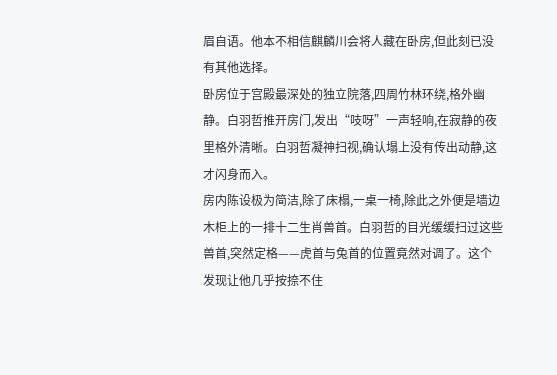眉自语。他本不相信麒麟川会将人藏在卧房,但此刻已没有其他选择。
卧房位于宫殿最深处的独立院落,四周竹林环绕,格外幽静。白羽哲推开房门,发出“吱呀”一声轻响,在寂静的夜里格外清晰。白羽哲凝神扫视,确认塌上没有传出动静,这才闪身而入。
房内陈设极为简洁,除了床榻,一桌一椅,除此之外便是墙边木柜上的一排十二生肖兽首。白羽哲的目光缓缓扫过这些兽首,突然定格——虎首与兔首的位置竟然对调了。这个发现让他几乎按捺不住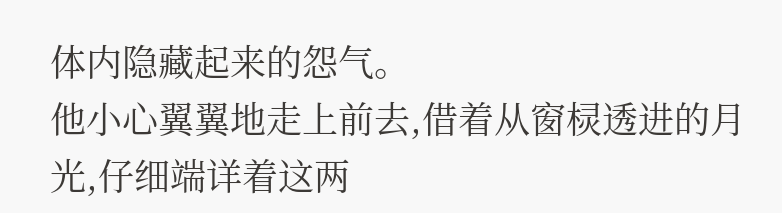体内隐藏起来的怨气。
他小心翼翼地走上前去,借着从窗棂透进的月光,仔细端详着这两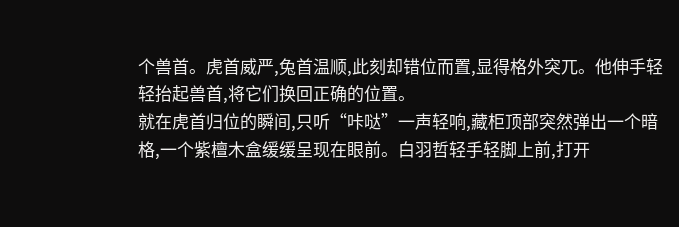个兽首。虎首威严,兔首温顺,此刻却错位而置,显得格外突兀。他伸手轻轻抬起兽首,将它们换回正确的位置。
就在虎首归位的瞬间,只听“咔哒”一声轻响,藏柜顶部突然弹出一个暗格,一个紫檀木盒缓缓呈现在眼前。白羽哲轻手轻脚上前,打开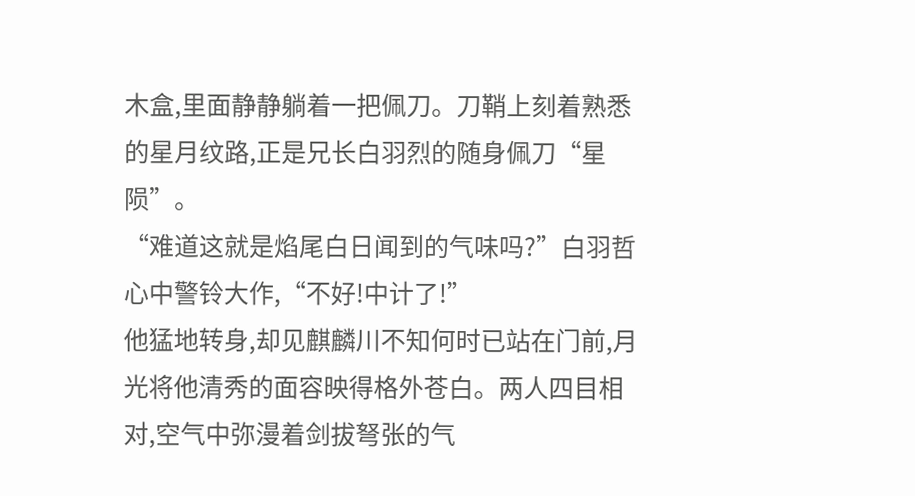木盒,里面静静躺着一把佩刀。刀鞘上刻着熟悉的星月纹路,正是兄长白羽烈的随身佩刀“星陨”。
“难道这就是焰尾白日闻到的气味吗?”白羽哲心中警铃大作,“不好!中计了!”
他猛地转身,却见麒麟川不知何时已站在门前,月光将他清秀的面容映得格外苍白。两人四目相对,空气中弥漫着剑拔弩张的气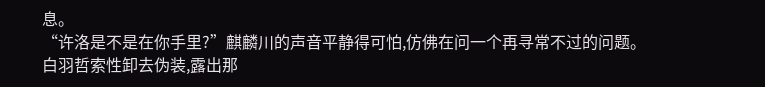息。
“许洛是不是在你手里?”麒麟川的声音平静得可怕,仿佛在问一个再寻常不过的问题。
白羽哲索性卸去伪装,露出那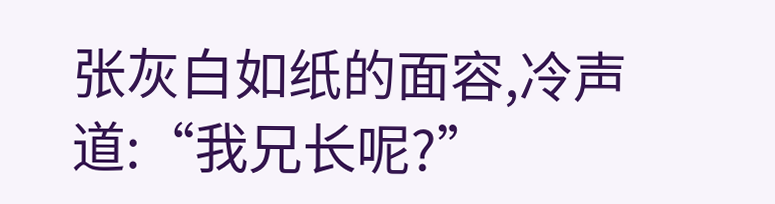张灰白如纸的面容,冷声道:“我兄长呢?”